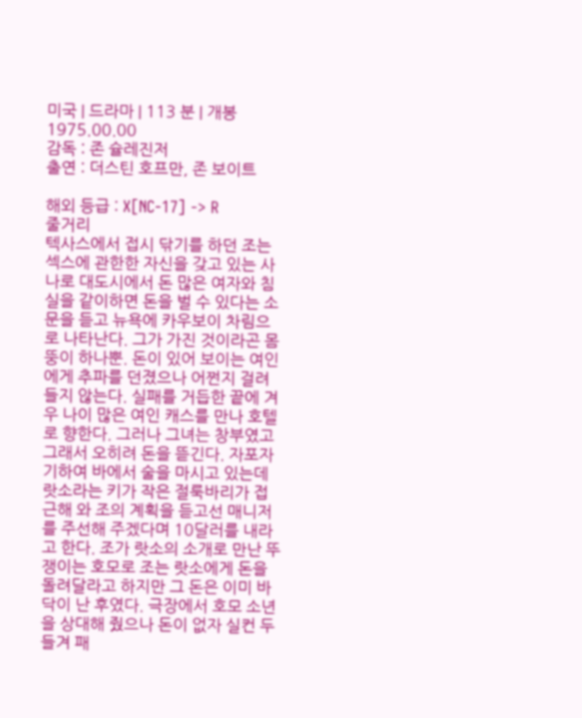미국 | 드라마 | 113 분 | 개봉 1975.00.00
감독 : 존 슐레진저
출연 : 더스틴 호프만, 존 보이트

해외 등급 : X[NC-17] -> R
줄거리
텍사스에서 접시 닦기를 하던 조는 섹스에 관한한 자신을 갖고 있는 사나로 대도시에서 돈 많은 여자와 침실을 같이하면 돈을 벌 수 있다는 소문을 듣고 뉴욕에 카우보이 차림으로 나타난다. 그가 가진 것이라곤 몸뚱이 하나뿐. 돈이 있어 보이는 여인에게 추파를 던졌으나 어쩐지 걸려들지 않는다. 실패를 거듭한 끝에 겨우 나이 많은 여인 캐스를 만나 호텔로 향한다. 그러나 그녀는 창부였고 그래서 오히려 돈을 뜯긴다. 자포자기하여 바에서 술을 마시고 있는데 랏소라는 키가 작은 절룩바리가 접근해 와 조의 계획을 듣고선 매니저를 주선해 주겠다며 10달러를 내라고 한다. 조가 랏소의 소개로 만난 뚜쟁이는 호모로 조는 랏소에게 돈을 돌려달라고 하지만 그 돈은 이미 바닥이 난 후였다. 극장에서 호모 소년을 상대해 줬으나 돈이 없자 실컨 두들겨 패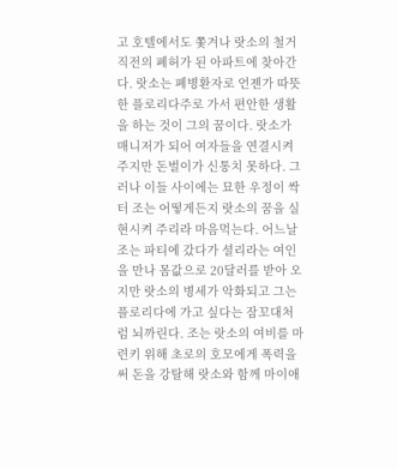고 호텔에서도 쫓겨나 랏소의 철거 직전의 폐허가 된 아파트에 찾아간다. 랏소는 폐병환자로 언젠가 따뜻한 플로리다주로 가서 편안한 생활을 하는 것이 그의 꿈이다. 랏소가 매니저가 되어 여자들을 연결시켜 주지만 돈벌이가 신통치 못하다. 그러나 이들 사이에는 묘한 우정이 싹터 조는 어떻게든지 랏소의 꿈을 실현시켜 주리라 마음먹는다. 어느날 조는 파티에 갔다가 셜리라는 여인을 만나 몸값으로 20달러를 받아 오지만 랏소의 병세가 악화되고 그는 플로리다에 가고 싶다는 잠꼬대처럼 뇌까린다. 조는 랏소의 여비를 마련키 위해 초로의 호모에게 폭력을 써 돈을 강탈해 랏소와 함께 마이애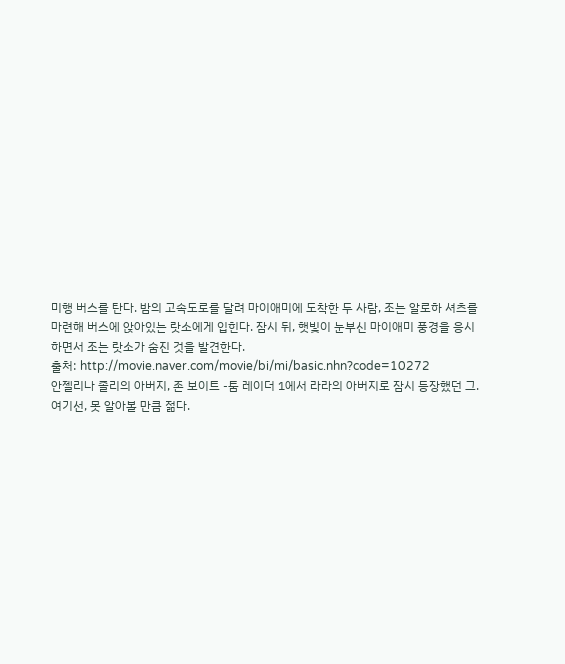미행 버스를 탄다. 밤의 고속도로를 달려 마이애미에 도착한 두 사람, 조는 알로하 셔츠를 마련해 버스에 앉아있는 랏소에게 입힌다. 잠시 뒤, 햇빛이 눈부신 마이애미 풍경을 응시하면서 조는 랏소가 숨진 것을 발견한다.
출처: http://movie.naver.com/movie/bi/mi/basic.nhn?code=10272
안젤리나 졸리의 아버지, 존 보이트 -툼 레이더 1에서 라라의 아버지로 잠시 등장했던 그.
여기선, 못 알아볼 만큼 젊다.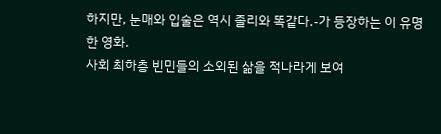하지만, 눈매와 입술은 역시 졸리와 똑같다.-가 등장하는 이 유명한 영화.
사회 최하층 빈민들의 소외된 삶을 적나라게 보여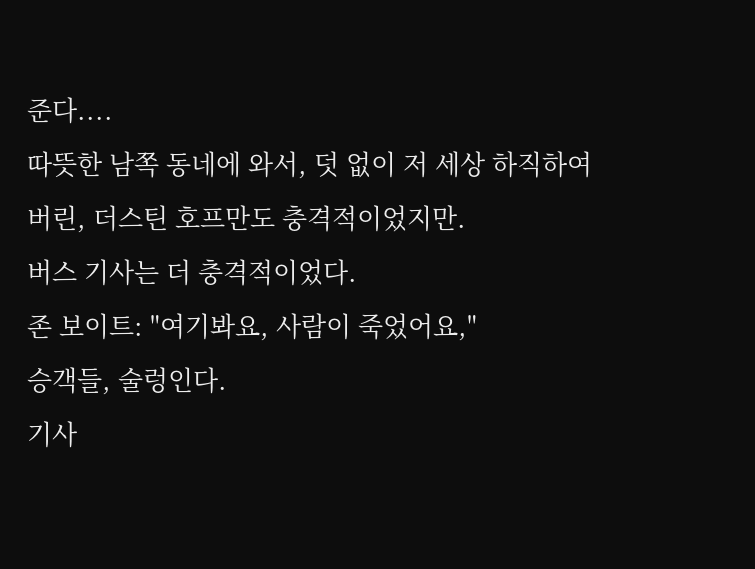준다....
따뜻한 남쪽 동네에 와서, 덧 없이 저 세상 하직하여버린, 더스틴 호프만도 충격적이었지만.
버스 기사는 더 충격적이었다.
존 보이트: "여기봐요, 사람이 죽었어요,"
승객들, 술렁인다.
기사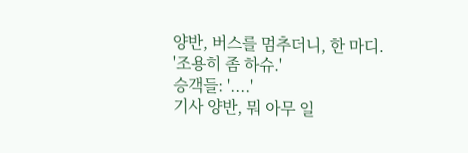양반, 버스를 멈추더니, 한 마디.
'조용히 좀 하슈.'
승객들: '....'
기사 양반, 뭐 아무 일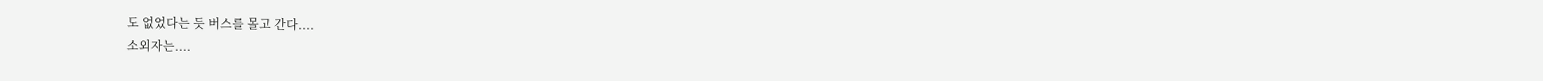도 없었다는 듯 버스를 몰고 간다....
소외자는....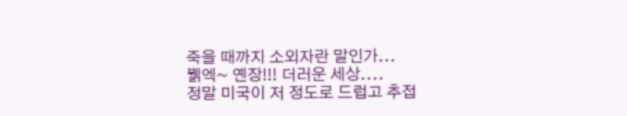죽을 때까지 소외자란 말인가...
뷁엑~ 옌장!!! 더러운 세상....
정말 미국이 저 정도로 드럽고 추접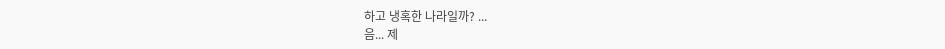하고 냉혹한 나라일까? ...
음... 제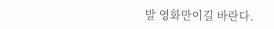발 영화만이길 바란다.